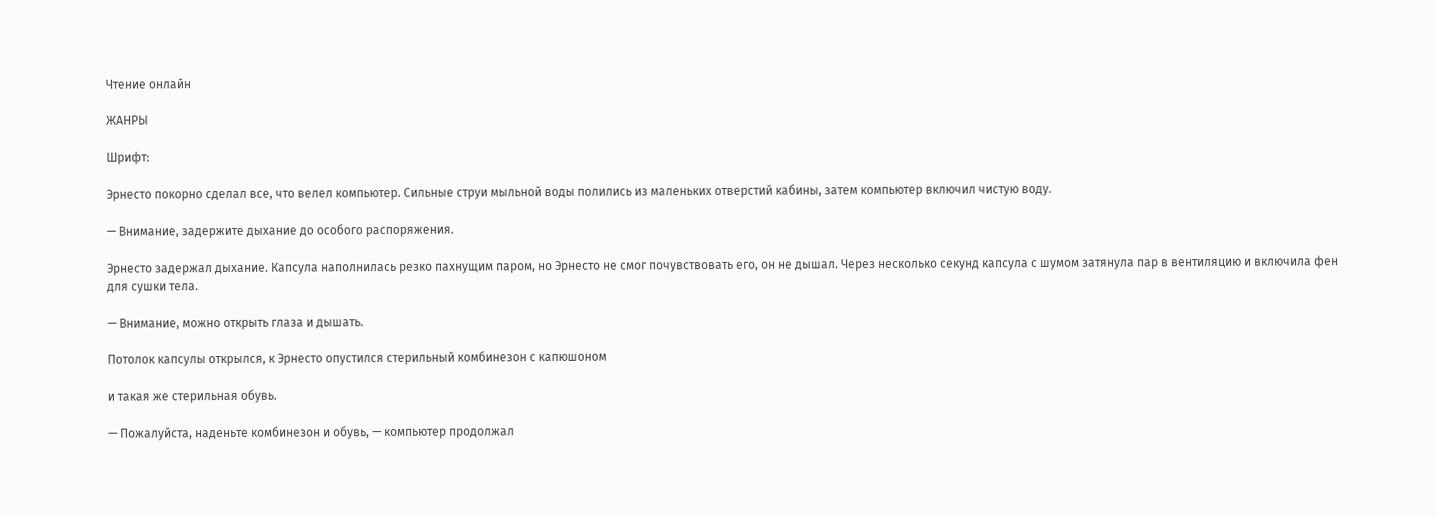Чтение онлайн

ЖАНРЫ

Шрифт:

Эрнесто покорно сделал все, что велел компьютер. Сильные струи мыльной воды полились из маленьких отверстий кабины, затем компьютер включил чистую воду.

— Внимание, задержите дыхание до особого распоряжения.

Эрнесто задержал дыхание. Капсула наполнилась резко пахнущим паром, но Эрнесто не смог почувствовать его, он не дышал. Через несколько секунд капсула с шумом затянула пар в вентиляцию и включила фен для сушки тела.

— Внимание, можно открыть глаза и дышать.

Потолок капсулы открылся, к Эрнесто опустился стерильный комбинезон с капюшоном

и такая же стерильная обувь.

— Пожалуйста, наденьте комбинезон и обувь, — компьютер продолжал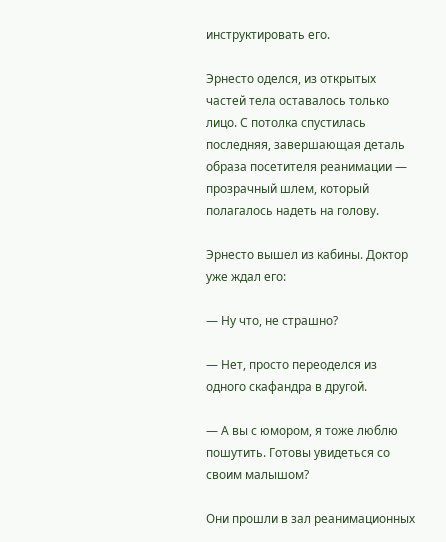инструктировать его.

Эрнесто оделся, из открытых частей тела оставалось только лицо. С потолка спустилась последняя, завершающая деталь образа посетителя реанимации — прозрачный шлем, который полагалось надеть на голову.

Эрнесто вышел из кабины. Доктор уже ждал его:

— Ну что, не страшно?

— Нет, просто переоделся из одного скафандра в другой.

— А вы с юмором, я тоже люблю пошутить. Готовы увидеться со своим малышом?

Они прошли в зал реанимационных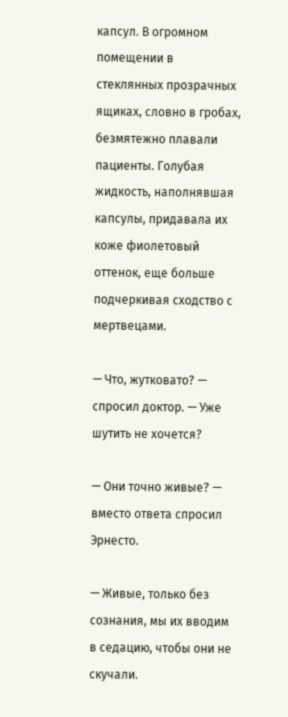капсул. В огромном помещении в стеклянных прозрачных ящиках, словно в гробах, безмятежно плавали пациенты. Голубая жидкость, наполнявшая капсулы, придавала их коже фиолетовый оттенок, еще больше подчеркивая сходство с мертвецами.

— Что, жутковато? — спросил доктор. — Уже шутить не хочется?

— Они точно живые? — вместо ответа спросил Эрнесто.

— Живые, только без сознания, мы их вводим в седацию, чтобы они не скучали.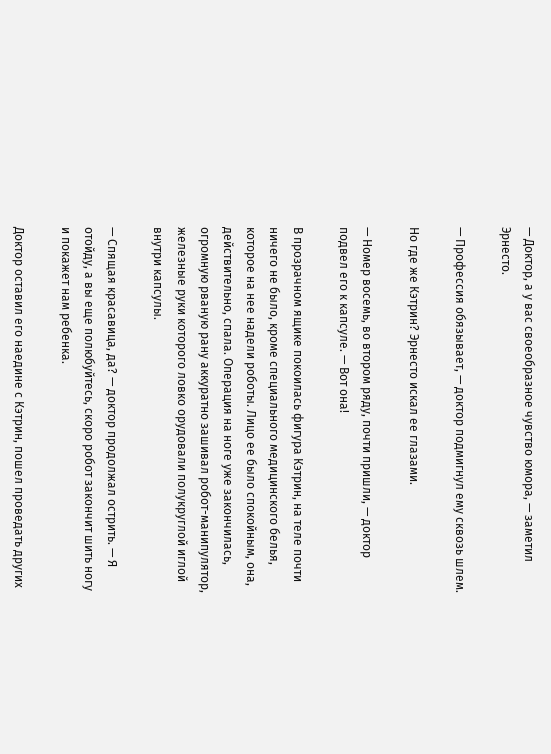— Доктор, а у вас своеобразное чувство юмора, — заметил Эрнесто.

— Профессия обязывает, — доктор подмигнул ему сквозь шлем.

Но где же Кэтрин? Эрнесто искал ее глазами.

— Номер восемь, во втором ряду, почти пришли, — доктор подвел его к капсуле. — Вот она!

В прозрачном ящике покоилась фигура Кэтрин, на теле почти ничего не было, кроме специального медицинского белья, которое на нее надели роботы. Лицо ее было спокойным, она, действительно, спала. Операция на ноге уже закончилась, огромную рваную рану аккуратно зашивал робот-манипулятор, железные руки которого ловко орудовали полукруглой иглой внутри капсулы.

— Спящая красавица, да? — доктор продолжал острить. — Я отойду, а вы еще полюбуйтесь, скоро робот закончит шить ногу и покажет нам ребенка.

Доктор оставил его наедине с Кэтрин, пошел проведать других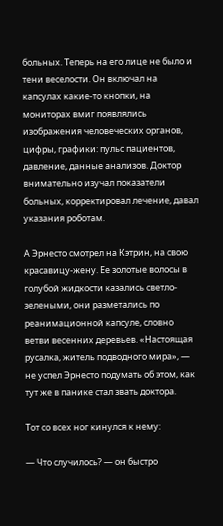больных. Теперь на его лице не было и тени веселости. Он включал на капсулах какие-то кнопки, на мониторах вмиг появлялись изображения человеческих органов, цифры, графики: пульс пациентов, давление, данные анализов. Доктор внимательно изучал показатели больных, корректировал лечение, давал указания роботам.

А Эрнесто смотрел на Кэтрин, на свою красавицу-жену. Ее золотые волосы в голубой жидкости казались светло-зелеными, они разметались по реанимационной капсуле, словно ветви весенних деревьев. «Настоящая русалка, житель подводного мира», — не успел Эрнесто подумать об этом, как тут же в панике стал звать доктора.

Тот со всех ног кинулся к нему:

— Что случилось? — он быстро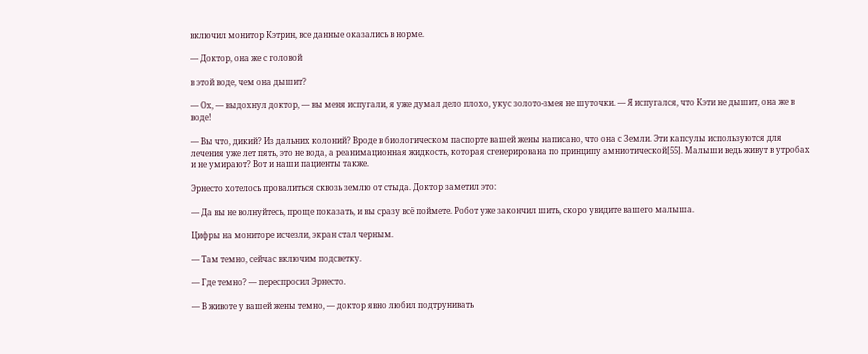включил монитор Кэтрин, все данные оказались в норме.

— Доктор, она же с головой

в этой воде, чем она дышит?

— Ох, — выдохнул доктор, — вы меня испугали, я уже думал дело плохо, укус золото-змея не шуточки. — Я испугался, что Кэти не дышит, она же в воде!

— Вы что, дикий? Из дальних колоний? Вроде в биологическом паспорте вашей жены написано, что она с Земли. Эти капсулы используются для лечения уже лет пять, это не вода, а реанимационная жидкость, которая сгенерирована по принципу амниотической[55]. Малыши ведь живут в утробах и не умирают? Вот и наши пациенты также.

Эрнесто хотелось провалиться сквозь землю от стыда. Доктор заметил это:

— Да вы не волнуйтесь, проще показать, и вы сразу всё поймете. Робот уже закончил шить, скоро увидите вашего малыша.

Цифры на мониторе исчезли, экран стал черным.

— Там темно, сейчас включим подсветку.

— Где темно? — переспросил Эрнесто.

— В животе у вашей жены темно, — доктор явно любил подтрунивать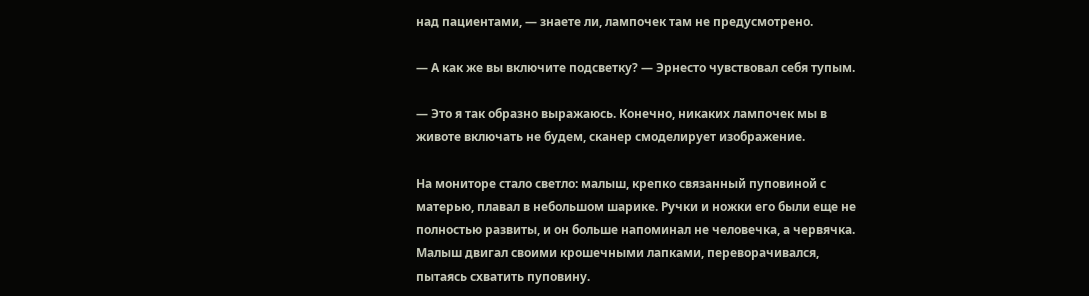над пациентами, — знаете ли, лампочек там не предусмотрено.

— А как же вы включите подсветку? — Эрнесто чувствовал себя тупым.

— Это я так образно выражаюсь. Конечно, никаких лампочек мы в животе включать не будем, сканер смоделирует изображение.

На мониторе стало светло: малыш, крепко связанный пуповиной с матерью, плавал в небольшом шарике. Ручки и ножки его были еще не полностью развиты, и он больше напоминал не человечка, а червячка. Малыш двигал своими крошечными лапками, переворачивался, пытаясь схватить пуповину.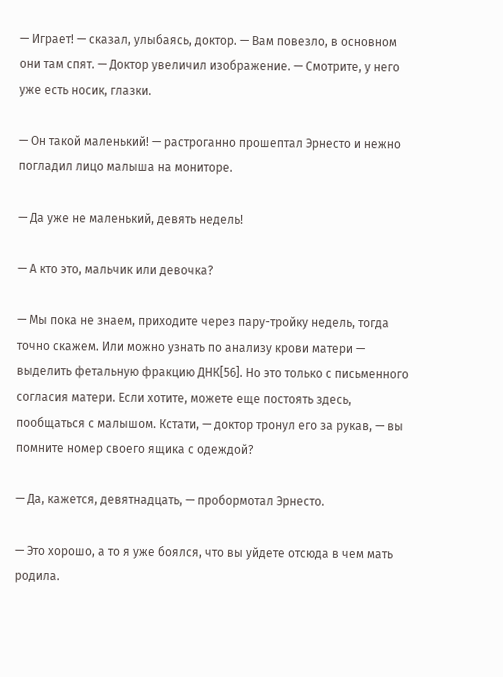— Играет! — сказал, улыбаясь, доктор. — Вам повезло, в основном они там спят. — Доктор увеличил изображение. — Смотрите, у него уже есть носик, глазки.

— Он такой маленький! — растроганно прошептал Эрнесто и нежно погладил лицо малыша на мониторе.

— Да уже не маленький, девять недель!

— А кто это, мальчик или девочка?

— Мы пока не знаем, приходите через пару-тройку недель, тогда точно скажем. Или можно узнать по анализу крови матери — выделить фетальную фракцию ДНК[56]. Но это только с письменного согласия матери. Если хотите, можете еще постоять здесь, пообщаться с малышом. Кстати, — доктор тронул его за рукав, — вы помните номер своего ящика с одеждой?

— Да, кажется, девятнадцать, — пробормотал Эрнесто.

— Это хорошо, а то я уже боялся, что вы уйдете отсюда в чем мать родила.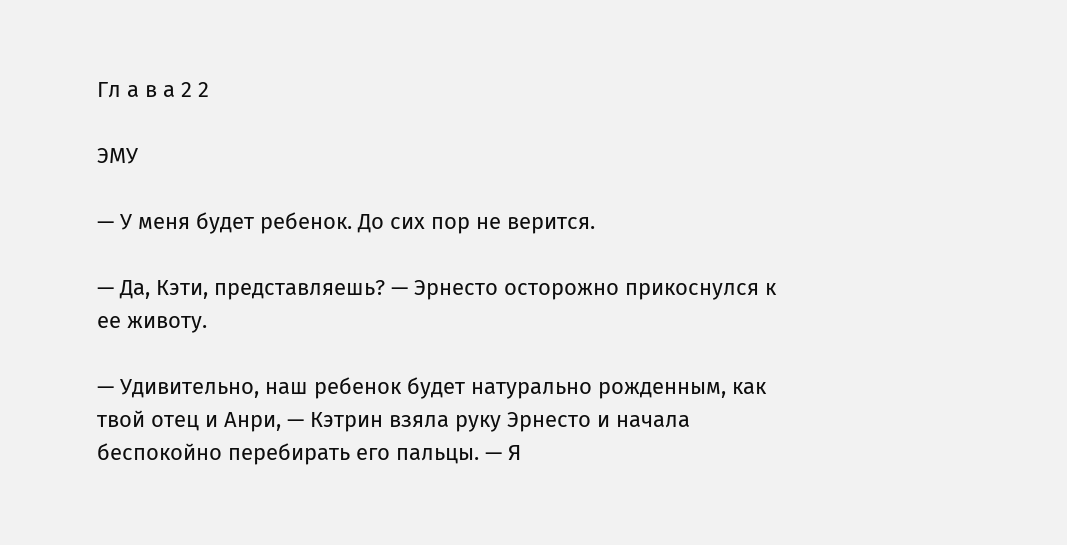Гл а в а 2 2

ЭМУ

— У меня будет ребенок. До сих пор не верится.

— Да, Кэти, представляешь? — Эрнесто осторожно прикоснулся к ее животу.

— Удивительно, наш ребенок будет натурально рожденным, как твой отец и Анри, — Кэтрин взяла руку Эрнесто и начала беспокойно перебирать его пальцы. — Я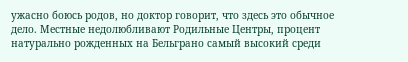ужасно боюсь родов, но доктор говорит, что здесь это обычное дело. Местные недолюбливают Родильные Центры, процент натурально рожденных на Бельграно самый высокий среди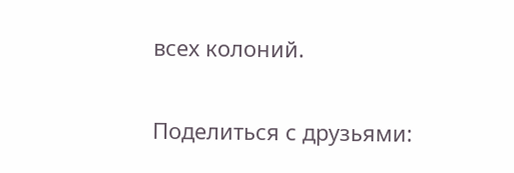всех колоний.

Поделиться с друзьями: